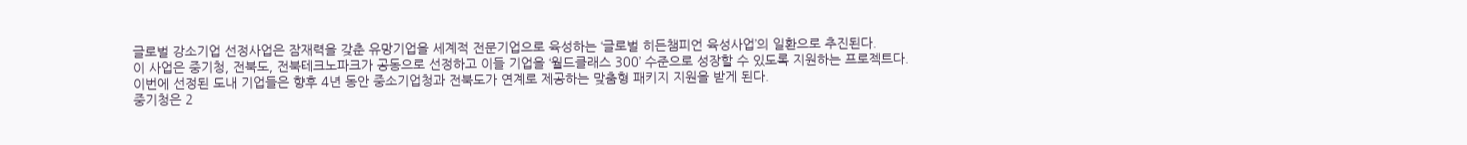글로벌 강소기업 선정사업은 잠재력을 갖춘 유망기업을 세계적 전문기업으로 육성하는 ‘글로벌 히든챔피언 육성사업’의 일환으로 추진된다.
이 사업은 중기청, 전북도, 전북테크노파크가 공동으로 선정하고 이들 기업을 ‘월드클래스 300’ 수준으로 성장할 수 있도록 지원하는 프로젝트다.
이번에 선정된 도내 기업들은 향후 4년 동안 중소기업청과 전북도가 연계로 제공하는 맞춤형 패키지 지원을 받게 된다.
중기청은 2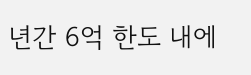년간 6억 한도 내에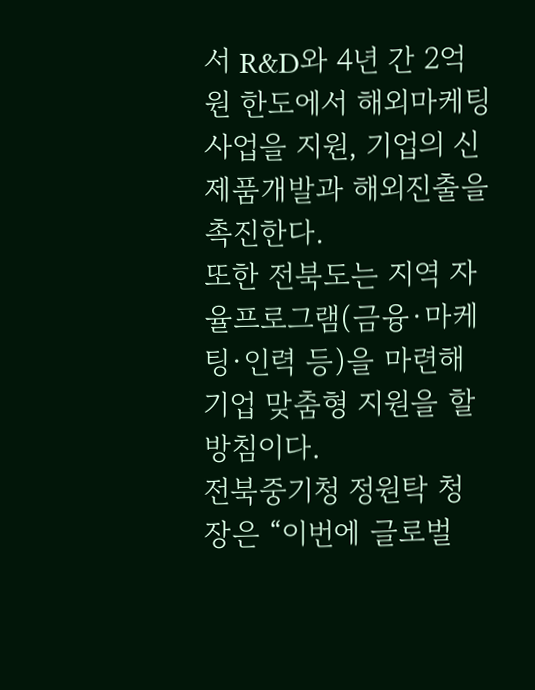서 R&D와 4년 간 2억 원 한도에서 해외마케팅 사업을 지원, 기업의 신제품개발과 해외진출을 촉진한다.
또한 전북도는 지역 자율프로그램(금융·마케팅·인력 등)을 마련해 기업 맞춤형 지원을 할 방침이다.
전북중기청 정원탁 청장은 “이번에 글로벌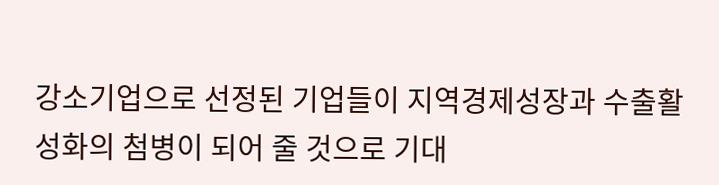강소기업으로 선정된 기업들이 지역경제성장과 수출활성화의 첨병이 되어 줄 것으로 기대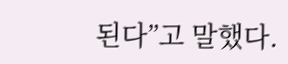된다”고 말했다.